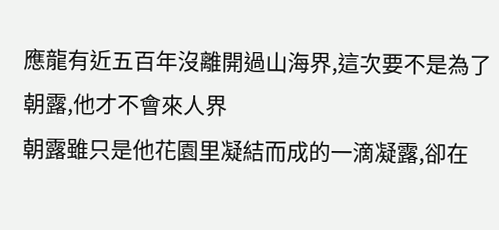應龍有近五百年沒離開過山海界,這次要不是為了朝露,他才不會來人界
朝露雖只是他花園里凝結而成的一滴凝露,卻在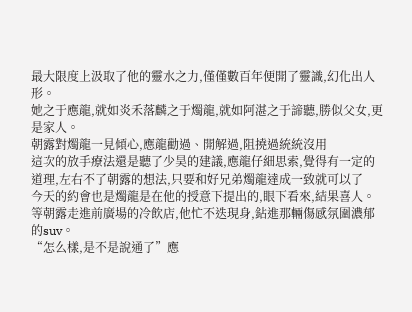最大限度上汲取了他的靈水之力,僅僅數百年便開了靈識,幻化出人形。
她之于應龍,就如炎禾落麟之于燭龍,就如阿湛之于諦聽,勝似父女,更是家人。
朝露對燭龍一見傾心,應龍勸過、開解過,阻撓過統統沒用
這次的放手療法還是聽了少昊的建議,應龍仔細思索,覺得有一定的道理,左右不了朝露的想法,只要和好兄弟燭龍達成一致就可以了
今天的約會也是燭龍是在他的授意下提出的,眼下看來,結果喜人。
等朝露走進前廣場的冷飲店,他忙不迭現身,鉆進那輛傷感氛圍濃郁的suv。
“怎么樣,是不是說通了”應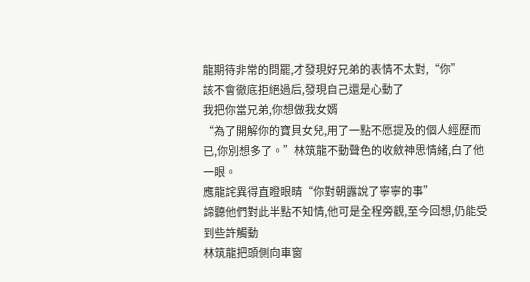龍期待非常的問罷,才發現好兄弟的表情不太對,“你”
該不會徹底拒絕過后,發現自己還是心動了
我把你當兄弟,你想做我女婿
“為了開解你的寶貝女兒,用了一點不愿提及的個人經歷而已,你別想多了。”林筑龍不動聲色的收斂神思情緒,白了他一眼。
應龍詫異得直瞪眼睛“你對朝露說了寧寧的事”
諦聽他們對此半點不知情,他可是全程旁觀,至今回想,仍能受到些許觸動
林筑龍把頭側向車窗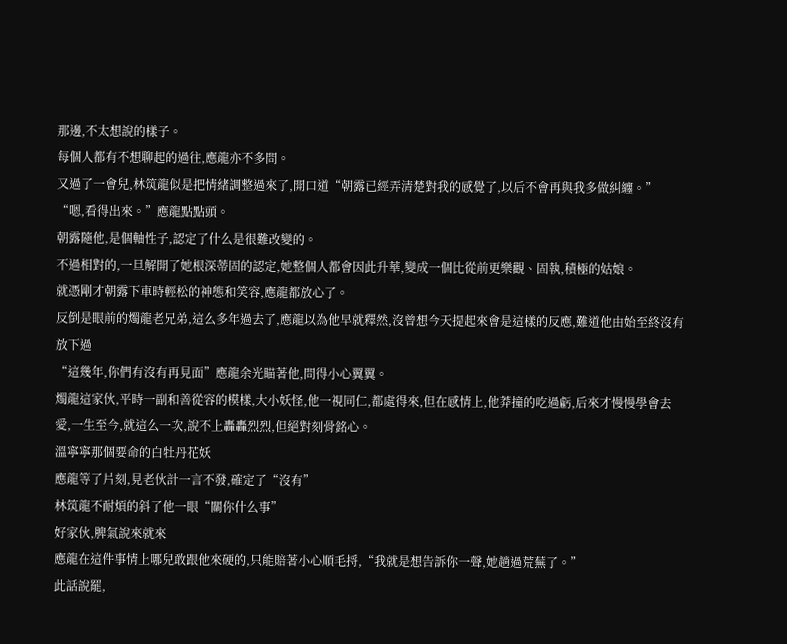那邊,不太想說的樣子。
每個人都有不想聊起的過往,應龍亦不多問。
又過了一會兒,林筑龍似是把情緒調整過來了,開口道“朝露已經弄清楚對我的感覺了,以后不會再與我多做糾纏。”
“嗯,看得出來。”應龍點點頭。
朝露隨他,是個軸性子,認定了什么是很難改變的。
不過相對的,一旦解開了她根深蒂固的認定,她整個人都會因此升華,變成一個比從前更樂觀、固執,積極的姑娘。
就憑剛才朝露下車時輕松的神態和笑容,應龍都放心了。
反倒是眼前的燭龍老兄弟,這么多年過去了,應龍以為他早就釋然,沒曾想今天提起來會是這樣的反應,難道他由始至終沒有放下過
“這幾年,你們有沒有再見面”應龍余光瞄著他,問得小心翼翼。
燭龍這家伙,平時一副和善從容的模樣,大小妖怪,他一視同仁,都處得來,但在感情上,他莽撞的吃過虧,后來才慢慢學會去愛,一生至今,就這么一次,說不上轟轟烈烈,但絕對刻骨銘心。
溫寧寧那個要命的白牡丹花妖
應龍等了片刻,見老伙計一言不發,確定了“沒有”
林筑龍不耐煩的斜了他一眼“關你什么事”
好家伙,脾氣說來就來
應龍在這件事情上哪兒敢跟他來硬的,只能賠著小心順毛捋,“我就是想告訴你一聲,她趟過荒蕪了。”
此話說罷,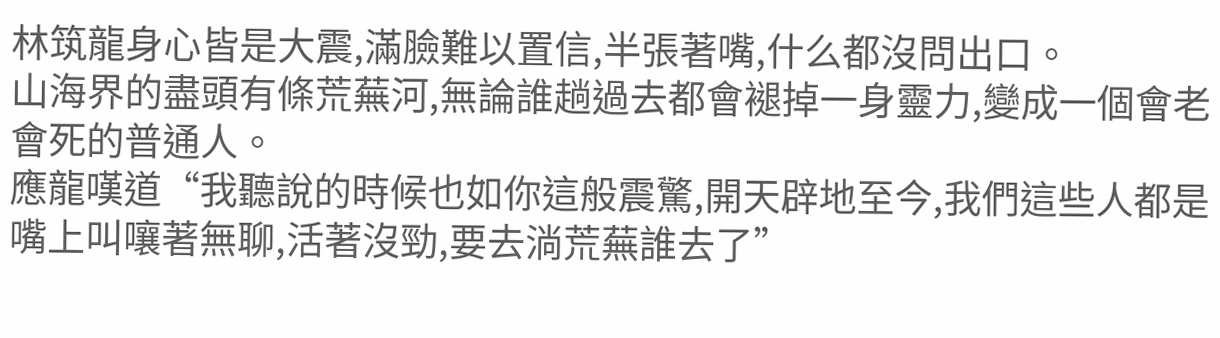林筑龍身心皆是大震,滿臉難以置信,半張著嘴,什么都沒問出口。
山海界的盡頭有條荒蕪河,無論誰趟過去都會褪掉一身靈力,變成一個會老會死的普通人。
應龍嘆道“我聽說的時候也如你這般震驚,開天辟地至今,我們這些人都是嘴上叫嚷著無聊,活著沒勁,要去淌荒蕪誰去了”